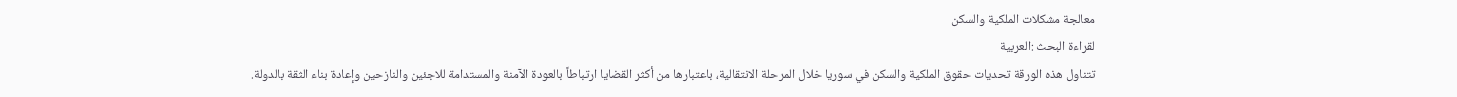معالجة مشكلات الملكية والسكن
لقراءة البحث :العربية
تتناول هذه الورقة تحديات حقوق الملكية والسكن في سوريا خلال المرحلة الانتقالية، باعتبارها من أكثر القضايا ارتباطاً بالعودة الآمنة والمستدامة للاجئين والنازحين وإعادة بناء الثقة بالدولة.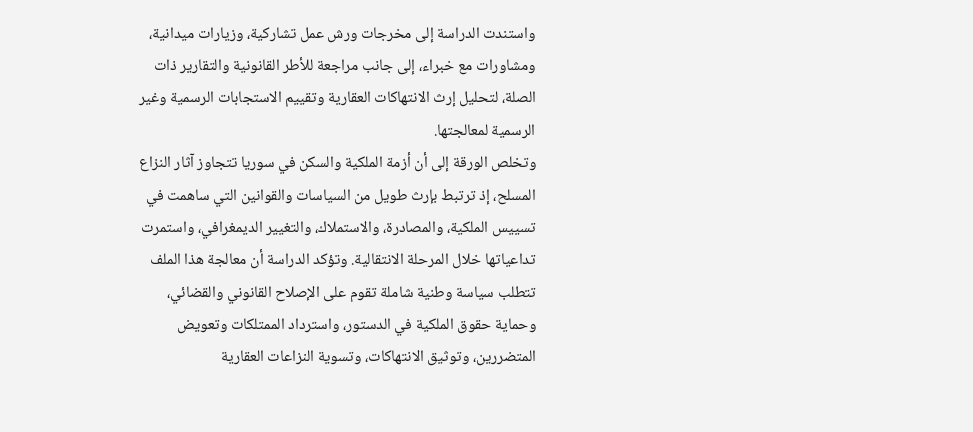واستندت الدراسة إلى مخرجات ورش عمل تشاركية، وزيارات ميدانية، ومشاورات مع خبراء، إلى جانب مراجعة للأطر القانونية والتقارير ذات الصلة، لتحليل إرث الانتهاكات العقارية وتقييم الاستجابات الرسمية وغير الرسمية لمعالجتها.
وتخلص الورقة إلى أن أزمة الملكية والسكن في سوريا تتجاوز آثار النزاع المسلح، إذ ترتبط بإرث طويل من السياسات والقوانين التي ساهمت في تسييس الملكية، والمصادرة، والاستملاك، والتغيير الديمغرافي، واستمرت تداعياتها خلال المرحلة الانتقالية. وتؤكد الدراسة أن معالجة هذا الملف تتطلب سياسة وطنية شاملة تقوم على الإصلاح القانوني والقضائي، وحماية حقوق الملكية في الدستور، واسترداد الممتلكات وتعويض المتضررين، وتوثيق الانتهاكات، وتسوية النزاعات العقارية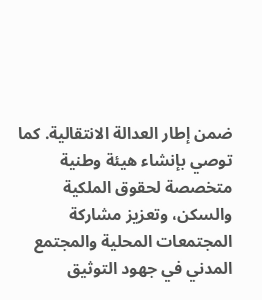ضمن إطار العدالة الانتقالية. كما توصي بإنشاء هيئة وطنية متخصصة لحقوق الملكية والسكن، وتعزيز مشاركة المجتمعات المحلية والمجتمع المدني في جهود التوثيق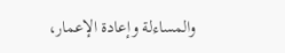والمساءلة وإعادة الإعمار،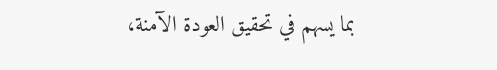بما يسهم في تحقيق العودة الآمنة،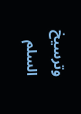وترسيخ السلم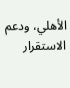الأهلي، ودعم الاستقرار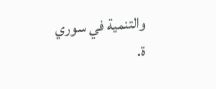والتنمية في سوري
ة.